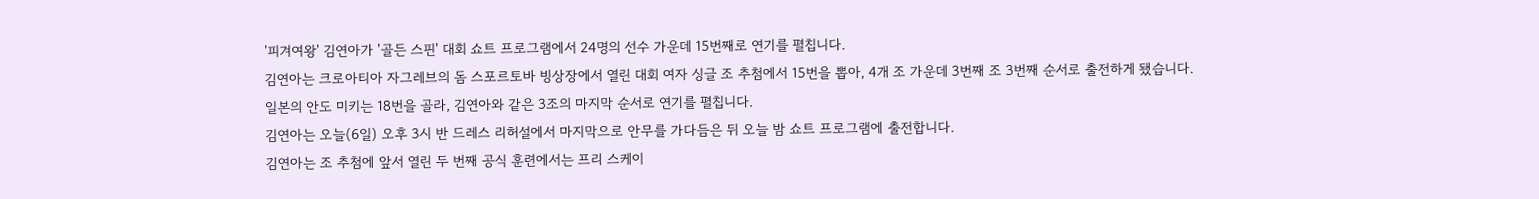'피겨여왕' 김연아가 '골든 스핀' 대회 쇼트 프로그램에서 24명의 선수 가운데 15번째로 연기를 펼칩니다.
김연아는 크로아티아 자그레브의 돔 스포르토바 빙상장에서 열린 대회 여자 싱글 조 추첨에서 15번을 뽑아, 4개 조 가운데 3번째 조 3번째 순서로 출전하게 됐습니다.
일본의 안도 미키는 18번을 골라, 김연아와 같은 3조의 마지막 순서로 연기를 펼칩니다.
김연아는 오늘(6일) 오후 3시 반 드레스 리허설에서 마지막으로 안무를 가다듬은 뒤 오늘 밤 쇼트 프로그램에 출전합니다.
김연아는 조 추첨에 앞서 열린 두 번째 공식 훈련에서는 프리 스케이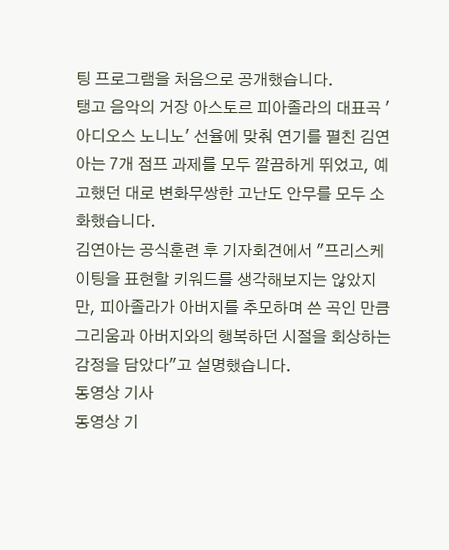팅 프로그램을 처음으로 공개했습니다.
탱고 음악의 거장 아스토르 피아졸라의 대표곡 '아디오스 노니노' 선율에 맞춰 연기를 펼친 김연아는 7개 점프 과제를 모두 깔끔하게 뛰었고, 예고했던 대로 변화무쌍한 고난도 안무를 모두 소화했습니다.
김연아는 공식훈련 후 기자회견에서 "프리스케이팅을 표현할 키워드를 생각해보지는 않았지만, 피아졸라가 아버지를 추모하며 쓴 곡인 만큼 그리움과 아버지와의 행복하던 시절을 회상하는 감정을 담았다"고 설명했습니다.
동영상 기사
동영상 기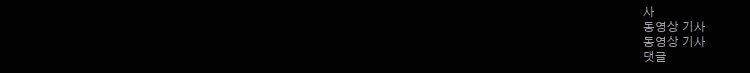사
동영상 기사
동영상 기사
댓글